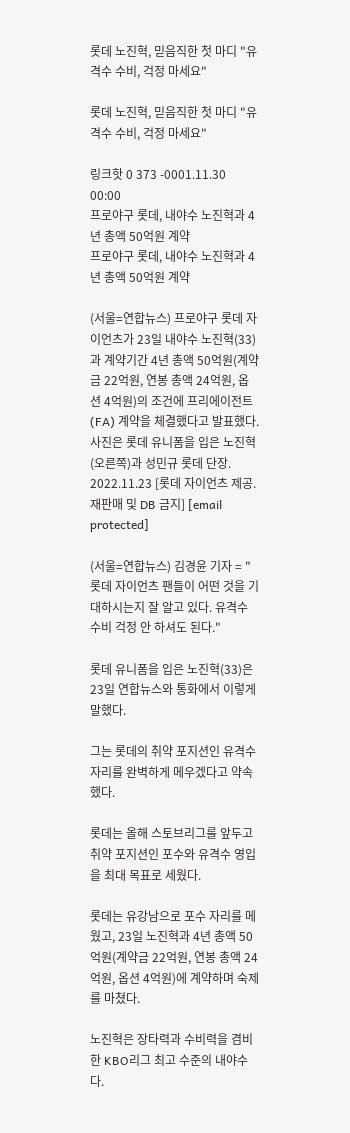롯데 노진혁, 믿음직한 첫 마디 "유격수 수비, 걱정 마세요"

롯데 노진혁, 믿음직한 첫 마디 "유격수 수비, 걱정 마세요"

링크핫 0 373 -0001.11.30 00:00
프로야구 롯데, 내야수 노진혁과 4년 총액 50억원 계약
프로야구 롯데, 내야수 노진혁과 4년 총액 50억원 계약

(서울=연합뉴스) 프로야구 롯데 자이언츠가 23일 내야수 노진혁(33)과 계약기간 4년 총액 50억원(계약금 22억원, 연봉 총액 24억원, 옵션 4억원)의 조건에 프리에이전트(FA) 계약을 체결했다고 발표했다. 사진은 롯데 유니폼을 입은 노진혁(오른쪽)과 성민규 롯데 단장. 2022.11.23 [롯데 자이언츠 제공. 재판매 및 DB 금지] [email protected]

(서울=연합뉴스) 김경윤 기자 = "롯데 자이언츠 팬들이 어떤 것을 기대하시는지 잘 알고 있다. 유격수 수비 걱정 안 하셔도 된다."

롯데 유니폼을 입은 노진혁(33)은 23일 연합뉴스와 통화에서 이렇게 말했다.

그는 롯데의 취약 포지션인 유격수 자리를 완벽하게 메우겠다고 약속했다.

롯데는 올해 스토브리그를 앞두고 취약 포지션인 포수와 유격수 영입을 최대 목표로 세웠다.

롯데는 유강남으로 포수 자리를 메웠고, 23일 노진혁과 4년 총액 50억원(계약금 22억원, 연봉 총액 24억원, 옵션 4억원)에 계약하며 숙제를 마쳤다.

노진혁은 장타력과 수비력을 겸비한 KBO리그 최고 수준의 내야수다.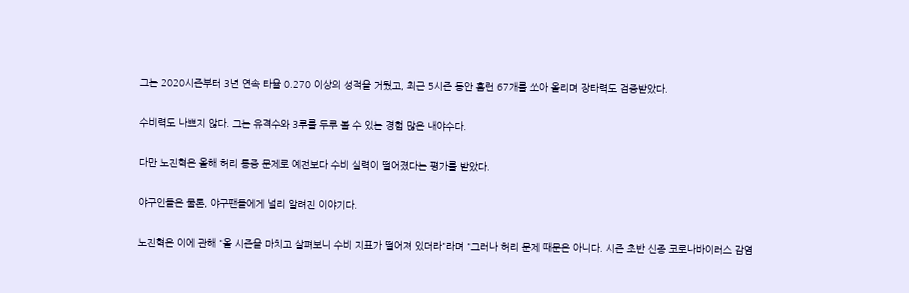그는 2020시즌부터 3년 연속 타율 0.270 이상의 성적을 거뒀고, 최근 5시즌 동안 홈런 67개를 쏘아 올리며 장타력도 검증받았다.

수비력도 나쁘지 않다. 그는 유격수와 3루를 두루 볼 수 있는 경험 많은 내야수다.

다만 노진혁은 올해 허리 통증 문제로 예전보다 수비 실력이 떨어졌다는 평가를 받았다.

야구인들은 물론, 야구팬들에게 널리 알려진 이야기다.

노진혁은 이에 관해 "올 시즌을 마치고 살펴보니 수비 지표가 떨어져 있더라"라며 "그러나 허리 문제 때문은 아니다. 시즌 초반 신종 코로나바이러스 감염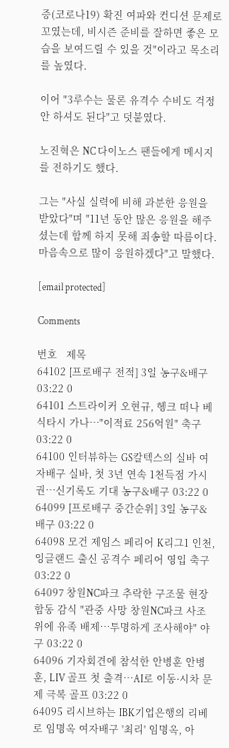증(코로나19) 확진 여파와 컨디션 문제로 꼬였는데, 비시즌 준비를 잘하면 좋은 모습을 보여드릴 수 있을 것"이라고 목소리를 높였다.

이어 "3루수는 물론 유격수 수비도 걱정 안 하셔도 된다"고 덧붙였다.

노진혁은 NC 다이노스 팬들에게 메시지를 전하기도 했다.

그는 "사실 실력에 비해 과분한 응원을 받았다"며 "11년 동안 많은 응원을 해주셨는데 함께 하지 못해 죄송할 따름이다. 마음속으로 많이 응원하겠다"고 말했다.

[email protected]

Comments

번호   제목
64102 [프로배구 전적] 3일 농구&배구 03:22 0
64101 스트라이커 오현규, 헹크 떠나 베식타시 가나…"이적료 256억원" 축구 03:22 0
64100 인터뷰하는 GS칼텍스의 실바 여자배구 실바, 첫 3년 연속 1천득점 가시권…신기록도 기대 농구&배구 03:22 0
64099 [프로배구 중간순위] 3일 농구&배구 03:22 0
64098 모건 제임스 페리어 K리그1 인천, 잉글랜드 출신 공격수 페리어 영입 축구 03:22 0
64097 창원NC파크 추락한 구조물 현장 합동 감식 "관중 사망 창원NC파크 사조위에 유족 배제…투명하게 조사해야" 야구 03:22 0
64096 기자회견에 참석한 안병훈 안병훈, LIV 골프 첫 출격…AI로 이동·시차 문제 극복 골프 03:22 0
64095 리시브하는 IBK기업은행의 리베로 임명옥 여자배구 '최리' 임명옥, 아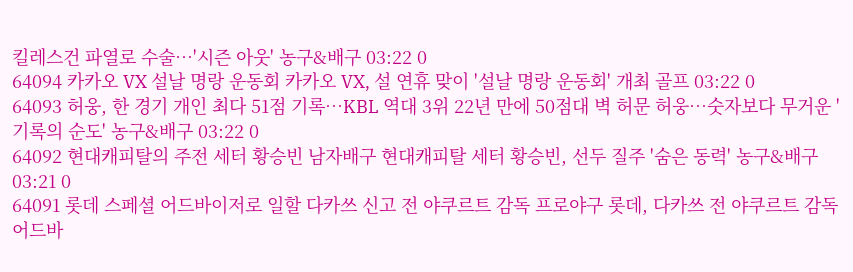킬레스건 파열로 수술…'시즌 아웃' 농구&배구 03:22 0
64094 카카오 VX 설날 명랑 운동회 카카오 VX, 설 연휴 맞이 '설날 명랑 운동회' 개최 골프 03:22 0
64093 허웅, 한 경기 개인 최다 51점 기록…KBL 역대 3위 22년 만에 50점대 벽 허문 허웅…숫자보다 무거운 '기록의 순도' 농구&배구 03:22 0
64092 현대캐피탈의 주전 세터 황승빈 남자배구 현대캐피탈 세터 황승빈, 선두 질주 '숨은 동력' 농구&배구 03:21 0
64091 롯데 스페셜 어드바이저로 일할 다카쓰 신고 전 야쿠르트 감독 프로야구 롯데, 다카쓰 전 야쿠르트 감독 어드바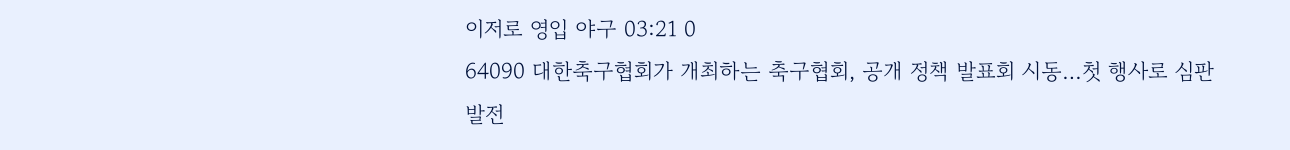이저로 영입 야구 03:21 0
64090 대한축구협회가 개최하는 축구협회, 공개 정책 발표회 시동…첫 행사로 심판 발전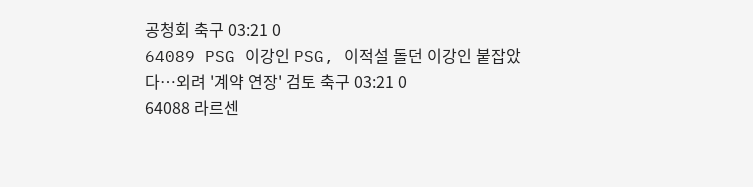공청회 축구 03:21 0
64089 PSG 이강인 PSG, 이적설 돌던 이강인 붙잡았다…외려 '계약 연장' 검토 축구 03:21 0
64088 라르센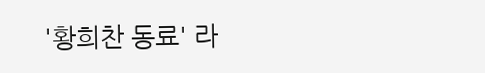'황희찬 동료' 라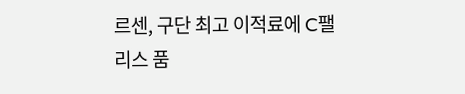르센, 구단 최고 이적료에 C팰리스 품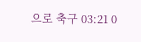으로 축구 03:21 0